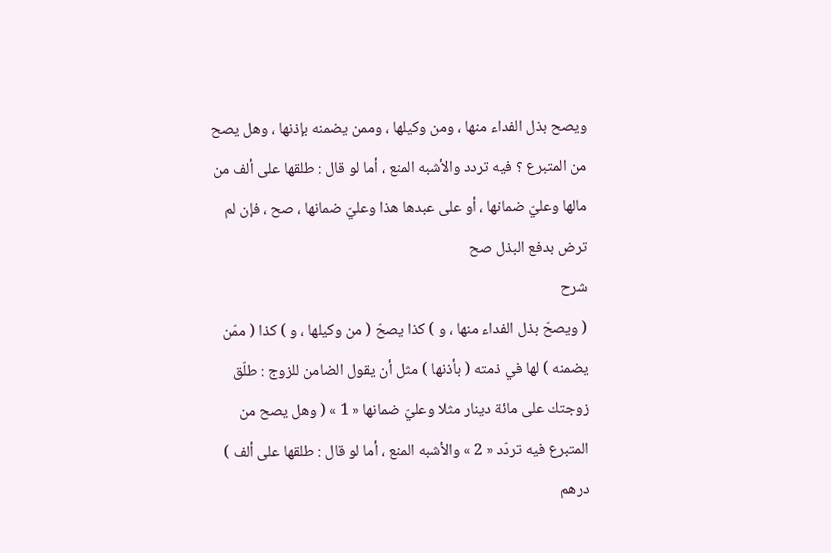ويصح بذل الفداء منها ، ومن وكيلها ، وممن يضمنه بإذنها ، وهل يصح من المتبرع ؟ فيه تردد والأشبه المنع ، أما لو قال : طلقها على ألف من مالها وعليّ ضمانها ، أو على عبدها هذا وعليّ ضمانها ، صح ، فإن لم ترض بدفع البذل صح
شرح
( ويصحّ بذل الفداء منها ، و ) كذا يصحّ ( من وكيلها ، و ) كذا ( ممّن يضمنه ) لها في ذمته ( بأذنها ) مثل أن يقول الضامن للزوج : طلّق زوجتك على مائة دينار مثلا وعليّ ضمانها « 1 » ( وهل يصح من المتبرع فيه تردّد « 2 » والأشبه المنع ، أما لو قال : طلقها على ألف ) درهم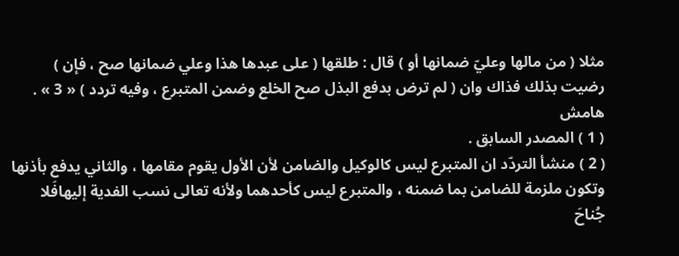مثلا ( من مالها وعليّ ضمانها أو ) قال : طلقها ( على عبدها هذا وعلي ضمانها صح ، فإن ) رضيت بذلك فذاك وان ( لم ترض بدفع البذل صح الخلع وضمن المتبرع ، وفيه تردد ) « 3 » .
هامش
( 1 ) المصدر السابق .
( 2 ) منشأ التردّد ان المتبرع ليس كالوكيل والضامن لأن الأول يقوم مقامها ، والثاني يدفع بأذنها وتكون ملزمة للضامن بما ضمنه ، والمتبرع ليس كأحدهما ولأنه تعالى نسب الفدية إليهافَلا جُناحَ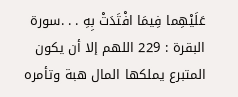عَلَيْهِما فِيمَا افْتَدَتْ بِهِ . . .سورة البقرة : 229 اللهم إلا أن يكون المتبرع يملكها المال هبة وتأمره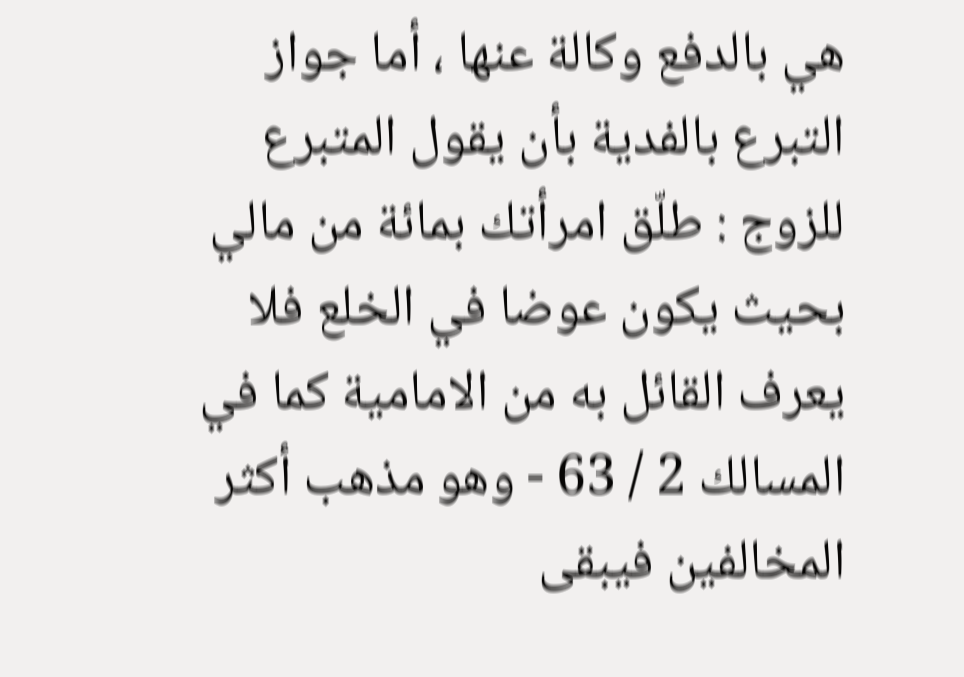هي بالدفع وكالة عنها ، أما جواز التبرع بالفدية بأن يقول المتبرع للزوج : طلّق امرأتك بمائة من مالي بحيث يكون عوضا في الخلع فلا يعرف القائل به من الامامية كما في المسالك 2 / 63 - وهو مذهب أكثر المخالفين فيبقى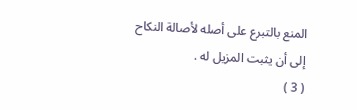المنع بالتبرع على أصله لأصالة النكاح إلى أن يثبت المزيل له .
( 3 )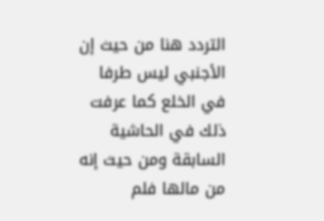التردد هنا من حيث إن الأجنبي ليس طرفا في الخلع كما عرفت ذلك في الحاشية السابقة ومن حيث إنه من مالها فلم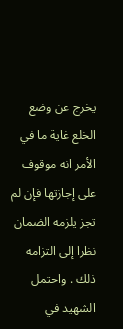يخرج عن وضع الخلع غاية ما في الأمر انه موقوف على إجازتها فإن لم تجز يلزمه الضمان نظرا إلى التزامه ذلك . واحتمل الشهيد في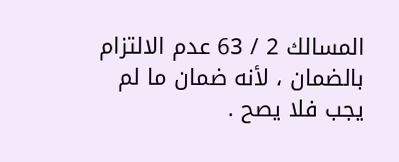المسالك 2 / 63 عدم الالتزام بالضمان ، لأنه ضمان ما لم يجب فلا يصح .